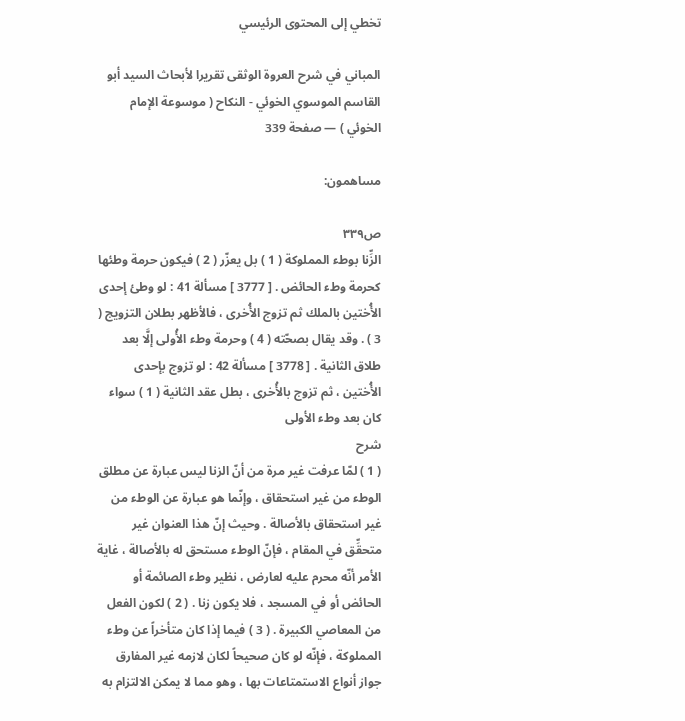تخطي إلى المحتوى الرئيسي

المباني في شرح العروة الوثقى تقريرا لأبحاث السيد أبو القاسم الموسوي الخوئي - النكاح ( موسوعة الإمام الخوئي ) — صفحة 339

مساهمون:

ص٣٣٩
الزِّنا بوطء المملوكة ( 1 ) بل يعزّر ( 2 ) فيكون حرمة وطئها كحرمة وطء الحائض . [ 3777 ] مسألة 41 : لو وطئ إحدى الأُختين بالملك ثم تزوج الأُخرى ، فالأظهر بطلان التزويج ( 3 ) . وقد يقال بصحّته ( 4 ) وحرمة وطء الأُولى إلَّا بعد طلاق الثانية . [ 3778 ] مسألة 42 : لو تزوج بإحدى الأُختين ، ثم تزوج بالأُخرى ، بطل عقد الثانية ( 1 ) سواء كان بعد وطء الأولى
شرح
( 1 ) لمّا عرفت غير مرة من أنّ الزنا ليس عبارة عن مطلق الوطء من غير استحقاق ، وإنّما هو عبارة عن الوطء من غير استحقاق بالأصالة . وحيث إنّ هذا العنوان غير متحقِّق في المقام ، فإنّ الوطء مستحق له بالأصالة ، غاية الأمر أنّه محرم عليه لعارض ، نظير وطء الصائمة أو الحائض أو في المسجد ، فلا يكون زنا . ( 2 ) لكون الفعل من المعاصي الكبيرة . ( 3 ) فيما إذا كان متأخراً عن وطء المملوكة ، فإنّه لو كان صحيحاً لكان لازمه غير المفارق جواز أنواع الاستمتاعات بها ، وهو مما لا يمكن الالتزام به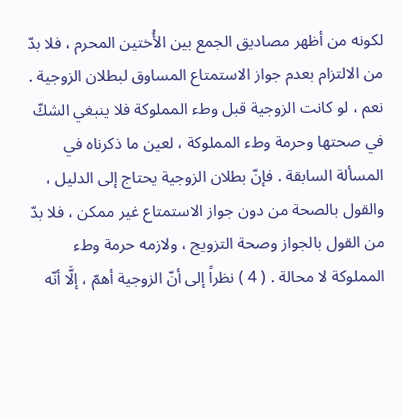لكونه من أظهر مصاديق الجمع بين الأُختين المحرم ، فلا بدّ من الالتزام بعدم جواز الاستمتاع المساوق لبطلان الزوجية . نعم ، لو كانت الزوجية قبل وطء المملوكة فلا ينبغي الشكّ في صحتها وحرمة وطء المملوكة ، لعين ما ذكرناه في المسألة السابقة . فإنّ بطلان الزوجية يحتاج إلى الدليل ، والقول بالصحة من دون جواز الاستمتاع غير ممكن ، فلا بدّ من القول بالجواز وصحة التزويج ، ولازمه حرمة وطء المملوكة لا محالة . ( 4 ) نظراً إلى أنّ الزوجية أهمّ ، إلَّا أنّه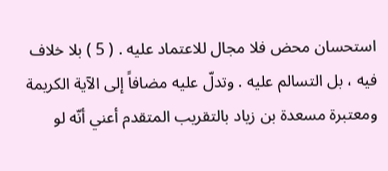استحسان محض فلا مجال للاعتماد عليه . ( 5 ) بلا خلاف فيه ، بل التسالم عليه . وتدلّ عليه مضافاً إلى الآية الكريمة ومعتبرة مسعدة بن زياد بالتقريب المتقدم أعني أنّه لو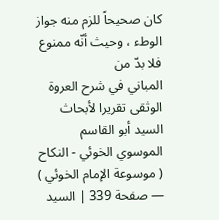كان صحيحاً للزم منه جواز الوطء ، وحيث أنّه ممنوع فلا بدّ من
المباني في شرح العروة الوثقى تقريرا لأبحاث السيد أبو القاسم الموسوي الخوئي - النكاح ( موسوعة الإمام الخوئي ) — صفحة 339 | السيد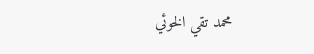محمد تقي الخوئي